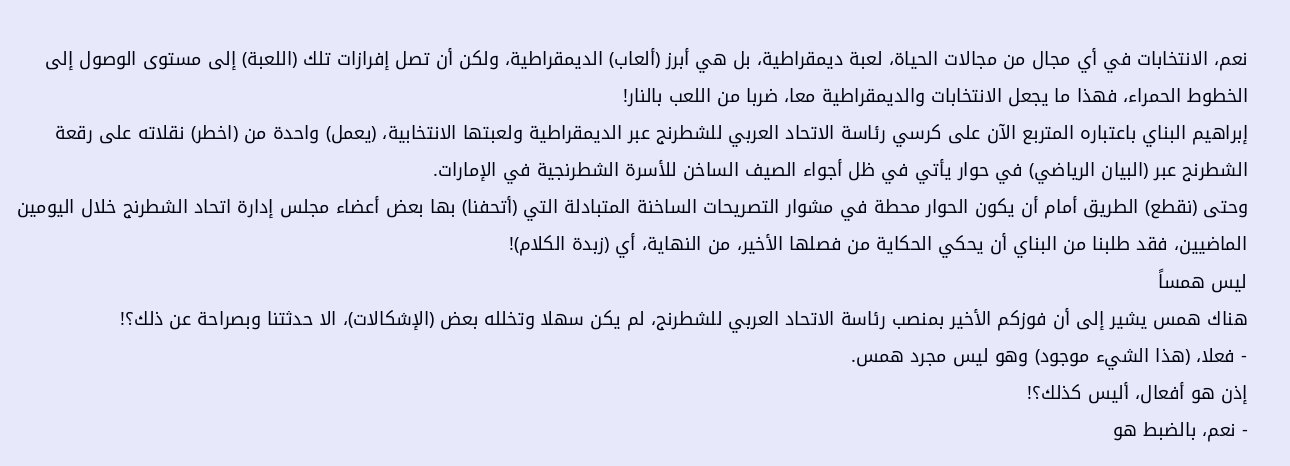نعم، الانتخابات في أي مجال من مجالات الحياة، لعبة ديمقراطية، بل هي أبرز (ألعاب) الديمقراطية، ولكن أن تصل إفرازات تلك (اللعبة) إلى مستوى الوصول إلى الخطوط الحمراء، فهذا ما يجعل الانتخابات والديمقراطية معا، ضربا من اللعب بالنار!
إبراهيم البناي باعتباره المتربع الآن على كرسي رئاسة الاتحاد العربي للشطرنج عبر الديمقراطية ولعبتها الانتخابية، (يعمل) واحدة من (اخطر) نقلاته على رقعة الشطرنج عبر (البيان الرياضي) في حوار يأتي في ظل أجواء الصيف الساخن للأسرة الشطرنجية في الإمارات.
وحتى (نقطع) الطريق أمام أن يكون الحوار محطة في مشوار التصريحات الساخنة المتبادلة التي (أتحفنا) بها بعض أعضاء مجلس إدارة اتحاد الشطرنج خلال اليومين الماضيين، فقد طلبنا من البناي أن يحكي الحكاية من فصلها الأخير، من النهاية، أي (زبدة الكلام)!
ليس همساً
هناك همس يشير إلى أن فوزكم الأخير بمنصب رئاسة الاتحاد العربي للشطرنج، لم يكن سهلا وتخلله بعض (الإشكالات)، الا حدثتنا وبصراحة عن ذلك؟!
- فعلا، (هذا الشيء موجود) وهو ليس مجرد همس.
إذن هو أفعال، أليس كذلك؟!
- نعم، بالضبط هو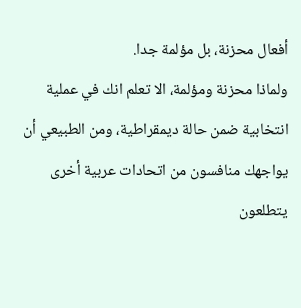أفعال محزنة، بل مؤلمة جدا.
ولماذا محزنة ومؤلمة، الا تعلم انك في عملية انتخابية ضمن حالة ديمقراطية، ومن الطبيعي أن يواجهك منافسون من اتحادات عربية أخرى يتطلعون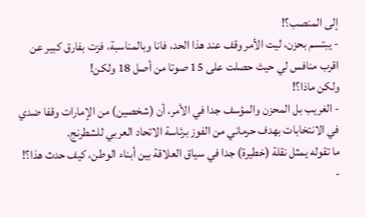إلى المنصب؟!
- يبتسم بحزن، ليت الأمر وقف عند هذا الحد، فانا وبالمناسبة، فزت بفارق كبير عن اقرب منافس لي حيث حصلت على 15 صوتا من أصل 18 ولكن!
ولكن ماذا؟!
- الغريب بل المحزن والمؤسف جدا في الأمر، أن (شخصين) من الإمارات وقفا ضدي في الانتخابات بهدف حرماني من الفوز برئاسة الاتحاد العربي للشطرنج.
ما تقوله يمثل نقلة (خطيرة) جدا في سياق العلاقة بين أبناء الوطن، كيف حدث هذا؟!
-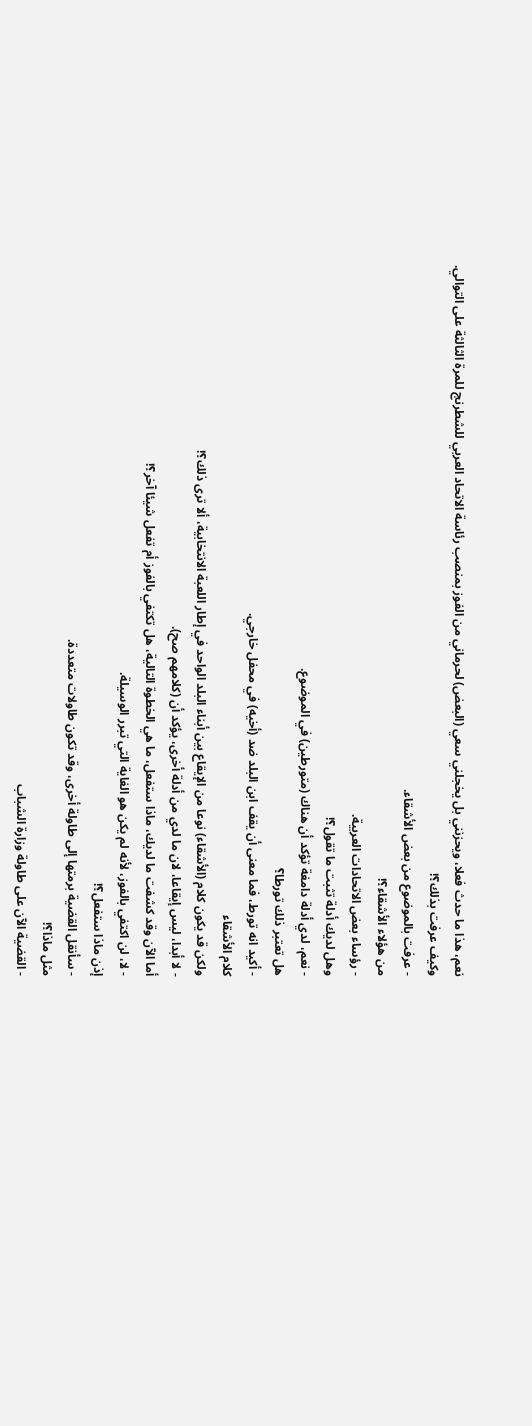نعم، هذا ما حدث فعلا، ويحزنني بل يخجلني سعي (البعض) لحرماني من الفوز بمنصب رئاسة الاتحاد العربي للشطرنج للمرة الثالثة على التوالي.
وكيف عرفت بذلك؟!
- عرفت بالموضوع من بعض الأشقاء.
من هؤلاء الأشقاء؟!
- رؤساء بعض الاتحادات العربية.
وهل لديك أدلة تثبت ما تقول؟!
- نعم، لدي أدلة دامغة تؤكد أن هناك (متورطين) في الموضوع.
هل تعتبر ذلك تورطا؟
- أكيد انه تورط، فما معنى أن يقف ابن البلد ضد (أخيه) في محفل خارجي.
كلام الأشقاء
ولكن قد يكون كلام (الأشقاء) نوعا من الإيقاع بين أبناء البلد الواحد في إطار اللعبة الانتخابية، ألا ترى ذلك؟!
- لا أبدا، ليس إيقاعا، لان ما لدي من أدلة أخرى، يؤكد أن (كلامهم صح).
أما الآن وقد كشفت ما لديك، ماذا ستفعل، ما هي الخطوة التالية، هل تكتفي بالفوز أم تفعل شيئا آخر؟!
- لا، لن اكتفي بالفوز، لأنه لم يكن هو الغاية التي تبرر الوسيلة.
إذن ماذا ستفعل؟!
- سأنقل القضية برمتها إلى طاولة أخرى، وقد تكون طاولات متعددة.
مثل ماذا؟!
- القضية الآن على طاولة وزارة الشباب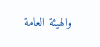والهيئة العامة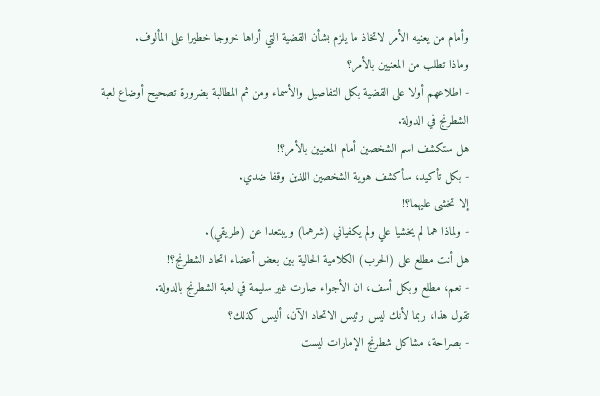وأمام من يعنيه الأمر لاتخاذ ما يلزم بشأن القضية التي أراها خروجا خطيرا على المألوف.
وماذا تطلب من المعنيين بالأمر؟
- اطلاعهم أولا على القضية بكل التفاصيل والأسماء ومن ثم المطالبة بضرورة تصحيح أوضاع لعبة الشطرنج في الدولة.
هل ستكشف اسم الشخصين أمام المعنيين بالأمر؟!
- بكل تأكيد، سأكشف هوية الشخصين اللذين وقفا ضدي.
إلا تخشى عليهما؟!
- ولماذا هما لم يخشيا علي ولم يكفياني (شرهما) ويبتعدا عن (طريقي).
هل أنت مطلع على (الحرب) الكلامية الحالية بين بعض أعضاء اتحاد الشطرنج؟!
- نعم، مطلع وبكل أسف، ان الأجواء صارت غير سليمة في لعبة الشطرنج بالدولة.
تقول هذا، ربما لأنك ليس رئيس الاتحاد الآن، أليس كذلك؟
- بصراحة، مشاكل شطرنج الإمارات ليست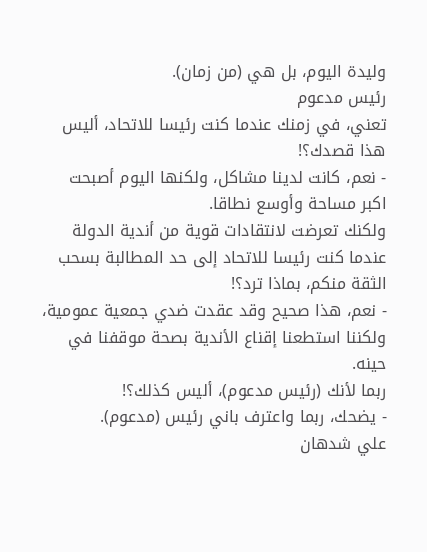وليدة اليوم، بل هي (من زمان).
رئيس مدعوم
تعني، في زمنك عندما كنت رئيسا للاتحاد، أليس هذا قصدك؟!
- نعم، كانت لدينا مشاكل، ولكنها اليوم أصبحت اكبر مساحة وأوسع نطاقا.
ولكنك تعرضت لانتقادات قوية من أندية الدولة عندما كنت رئيسا للاتحاد إلى حد المطالبة بسحب الثقة منكم، بماذا ترد؟!
- نعم، هذا صحيح وقد عقدت ضدي جمعية عمومية، ولكننا استطعنا إقناع الأندية بصحة موقفنا في حينه.
ربما لأنك (رئيس مدعوم)، أليس كذلك؟!
- يضحك، ربما واعترف باني رئيس (مدعوم).
علي شدهان